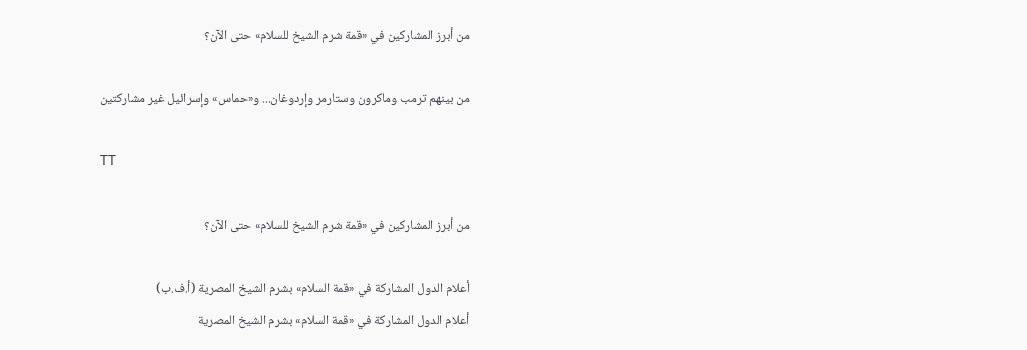من أبرز المشاركين في «قمة شرم الشيخ للسلام» حتى الآن؟

من بينهم ترمب وماكرون وستارمر وإردوغان... و«حماس» وإسرائيل غير مشاركتين

TT

من أبرز المشاركين في «قمة شرم الشيخ للسلام» حتى الآن؟

أعلام الدول المشاركة في «قمة السلام» بشرم الشيخ المصرية (أ.ف.ب)
أعلام الدول المشاركة في «قمة السلام» بشرم الشيخ المصرية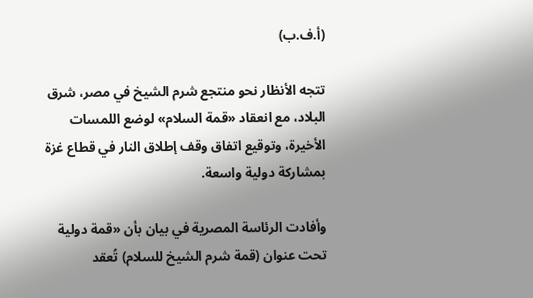(أ.ف.ب)

تتجه الأنظار نحو منتجع شرم الشيخ في مصر، شرق البلاد، مع انعقاد «قمة السلام» لوضع اللمسات الأخيرة، وتوقيع اتفاق وقف إطلاق النار في قطاع غزة بمشاركة دولية واسعة.

وأفادت الرئاسة المصرية في بيان بأن «قمة دولية تحت عنوان (قمة شرم الشيخ للسلام) تُعقد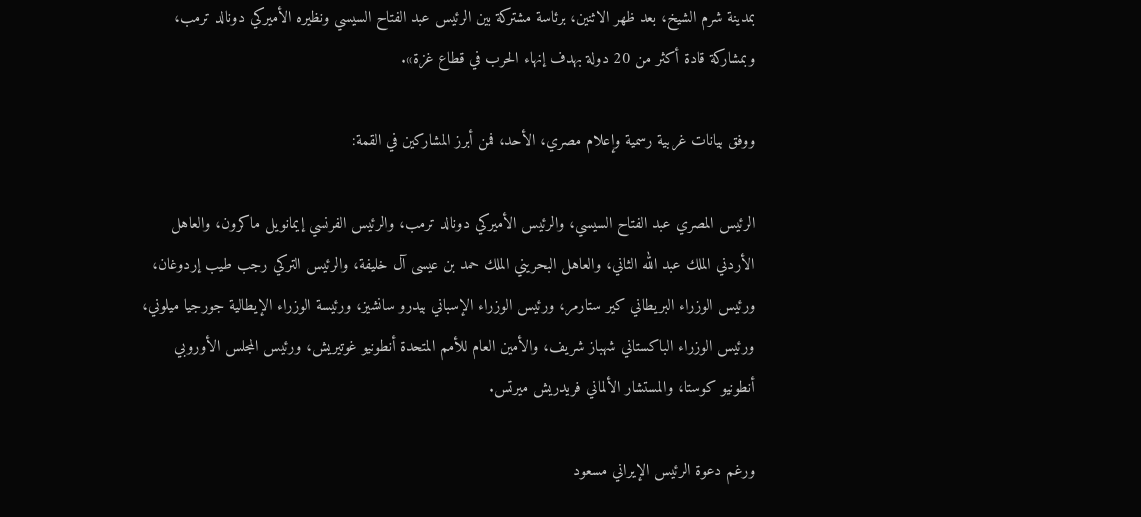بمدينة شرم الشيخ، بعد ظهر الاثنين، برئاسة مشتركة بين الرئيس عبد الفتاح السيسي ونظيره الأميركي دونالد ترمب، وبمشاركة قادة أكثر من 20 دولة بهدف إنهاء الحرب في قطاع غزة».

ووفق بيانات غربية رسمية وإعلام مصري، الأحد، فمن أبرز المشاركين في القمة:

الرئيس المصري عبد الفتاح السيسي، والرئيس الأميركي دونالد ترمب، والرئيس الفرنسي إيمانويل ماكرون، والعاهل الأردني الملك عبد الله الثاني، والعاهل البحريني الملك حمد بن عيسى آل خليفة، والرئيس التركي رجب طيب إردوغان، ورئيس الوزراء البريطاني كير ستارمر، ورئيس الوزراء الإسباني بيدرو سانشيز، ورئيسة الوزراء الإيطالية جورجيا ميلوني، ورئيس الوزراء الباكستاني شهباز شريف، والأمين العام للأمم المتحدة أنطونيو غوتيريش، ورئيس المجلس الأوروبي أنطونيو كوستا، والمستشار الألماني فريدريش ميرتس.

ورغم دعوة الرئيس الإيراني مسعود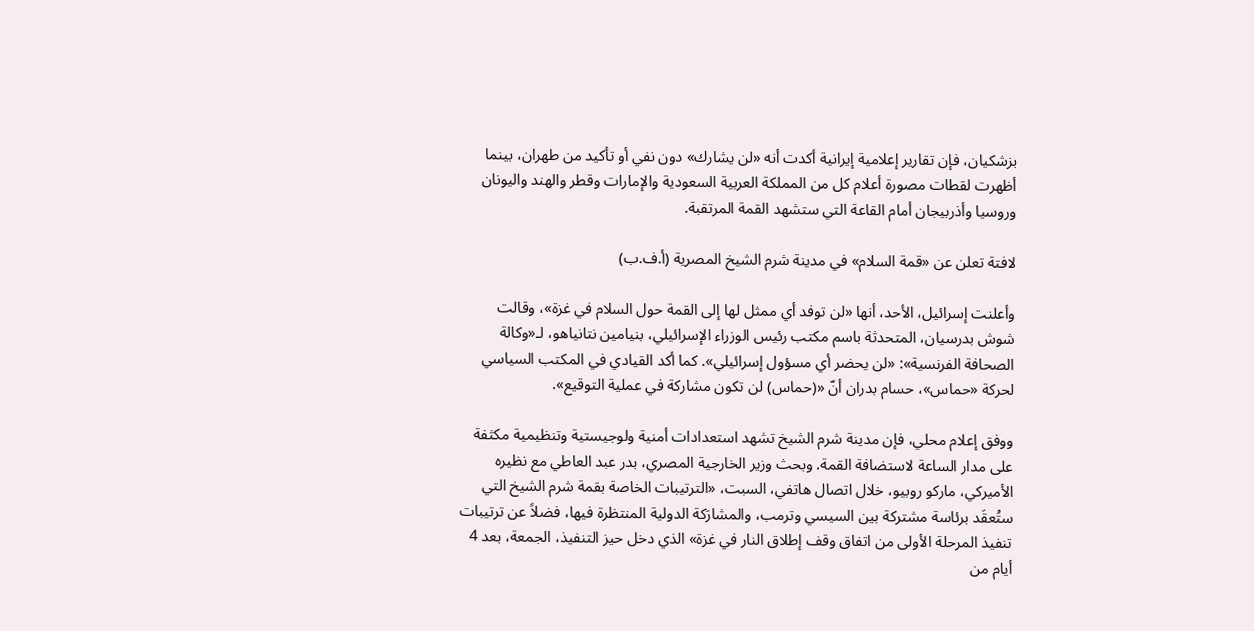بزشكيان، فإن تقارير إعلامية إيرانية أكدت أنه «لن يشارك» دون نفي أو تأكيد من طهران، بينما أظهرت لقطات مصورة أعلام كل من المملكة العربية السعودية والإمارات وقطر والهند واليونان وروسيا وأذربيجان أمام القاعة التي ستشهد القمة المرتقبة.

لافتة تعلن عن «قمة السلام» في مدينة شرم الشيخ المصرية (أ.ف.ب)

وأعلنت إسرائيل، الأحد، أنها «لن توفد أي ممثل لها إلى القمة حول السلام في غزة»، وقالت شوش بدرسيان، المتحدثة باسم مكتب رئيس الوزراء الإسرائيلي، بنيامين نتانياهو، لـ«وكالة الصحافة الفرنسية»: «لن يحضر أي مسؤول إسرائيلي». كما أكد القيادي في المكتب السياسي لحركة «حماس»، حسام بدران أنّ «(حماس) لن تكون مشاركة في عملية التوقيع».

ووفق إعلام محلي، فإن مدينة شرم الشيخ تشهد استعدادات أمنية ولوجيستية وتنظيمية مكثفة على مدار الساعة لاستضافة القمة. وبحث وزير الخارجية المصري، بدر عبد العاطي مع نظيره الأميركي، ماركو روبيو، خلال اتصال هاتفي، السبت، «الترتيبات الخاصة بقمة شرم الشيخ التي ستُعقَد برئاسة مشتركة بين السيسي وترمب، والمشارَكة الدولية المنتظرة فيها، فضلاً عن ترتيبات تنفيذ المرحلة الأولى من اتفاق وقف إطلاق النار في غزة» الذي دخل حيز التنفيذ، الجمعة، بعد 4 أيام من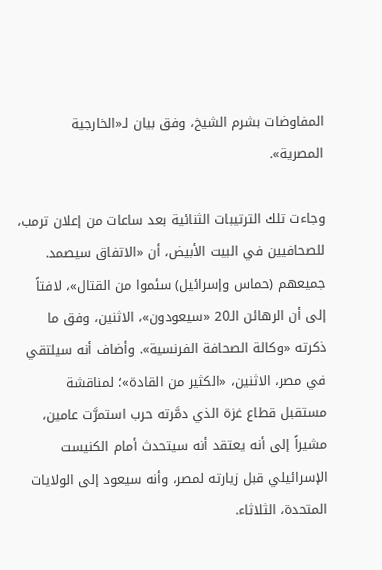المفاوضات بشرم الشيخ، وفق بيان لـ«الخارجية المصرية».

وجاءت تلك الترتيبات الثنائية بعد ساعات من إعلان ترمب، للصحافيين في البيت الأبيض، أن «الاتفاق سيصمد. جميعهم (حماس وإسرائيل) سئموا من القتال»، لافتاً إلى أن الرهائن الـ20 «سيعودون»، الاثنين، وفق ما ذكرته «وكالة الصحافة الفرنسية». وأضاف أنه سيلتقي في مصر، الاثنين، «الكثير من القادة»؛ لمناقشة مستقبل قطاع غزة الذي دمَّرته حرب استمرَّت عامين، مشيراً إلى أنه يعتقد أنه سيتحدث أمام الكنيست الإسرائيلي قبل زيارته لمصر، وأنه سيعود إلى الولايات المتحدة، الثلاثاء.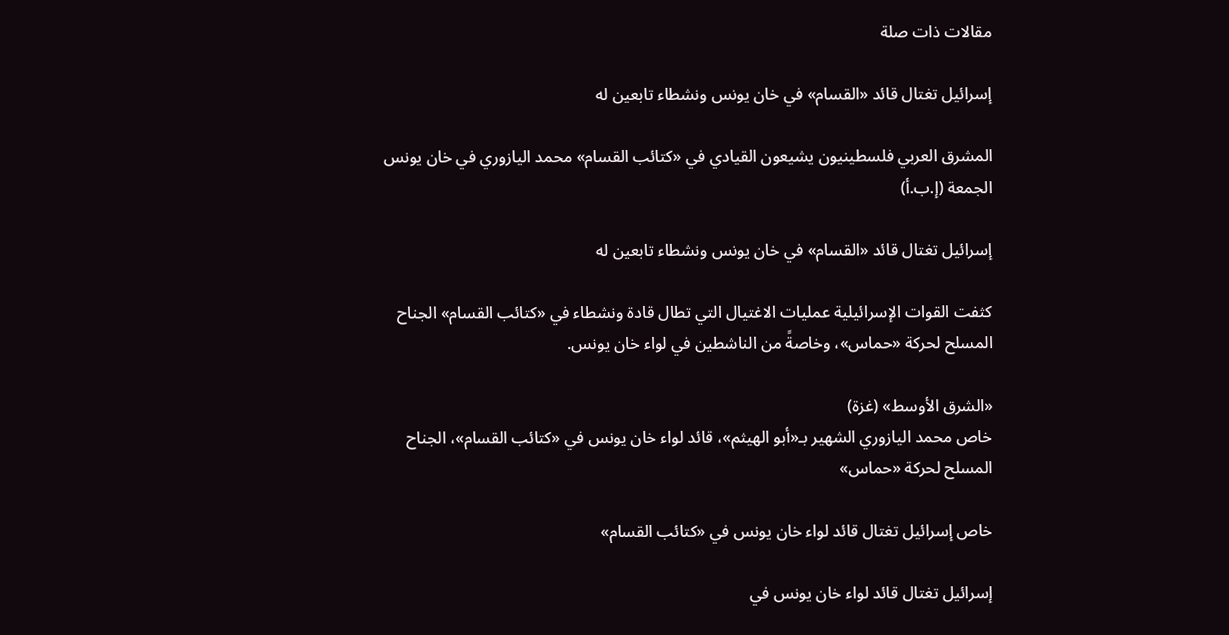مقالات ذات صلة

إسرائيل تغتال قائد «القسام» في خان يونس ونشطاء تابعين له

المشرق العربي فلسطينيون يشيعون القيادي في «كتائب القسام» محمد اليازوري في خان يونس الجمعة (إ.ب.أ)

إسرائيل تغتال قائد «القسام» في خان يونس ونشطاء تابعين له

كثفت القوات الإسرائيلية عمليات الاغتيال التي تطال قادة ونشطاء في «كتائب القسام» الجناح المسلح لحركة «حماس»، وخاصةً من الناشطين في لواء خان يونس.

«الشرق الأوسط» (غزة)
خاص محمد اليازوري الشهير بـ«أبو الهيثم»، قائد لواء خان يونس في «كتائب القسام»، الجناح المسلح لحركة «حماس»

خاص إسرائيل تغتال قائد لواء خان يونس في «كتائب القسام»

إسرائيل تغتال قائد لواء خان يونس في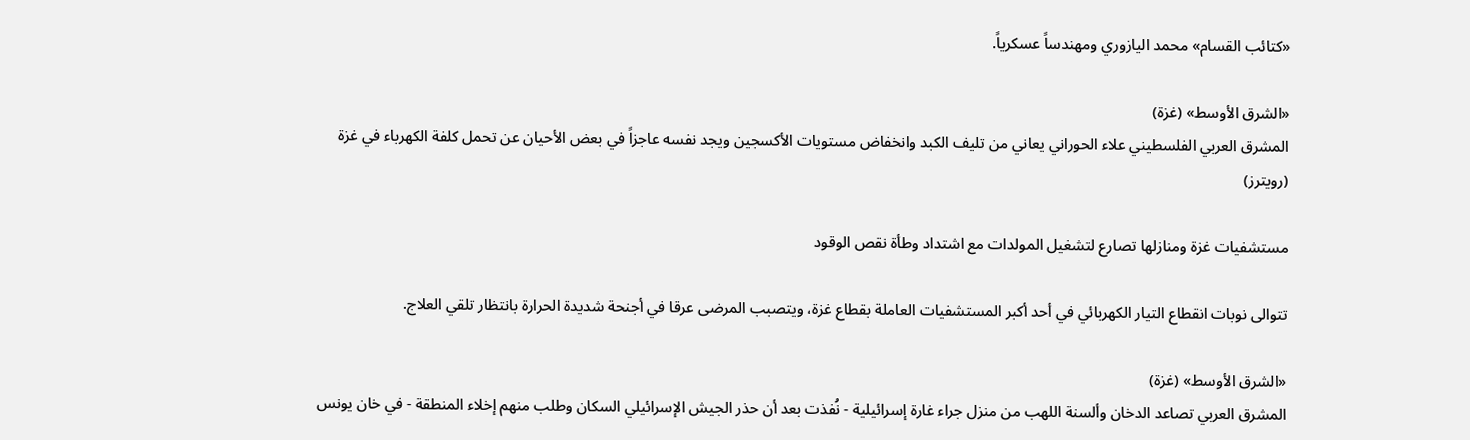«كتائب القسام» محمد اليازوري ومهندساً عسكرياً.

«الشرق الأوسط» (غزة)
المشرق العربي الفلسطيني علاء الحوراني يعاني من تليف الكبد وانخفاض مستويات الأكسجين ويجد نفسه عاجزاً في بعض الأحيان عن تحمل كلفة الكهرباء في غزة (رويترز)

مستشفيات غزة ومنازلها تصارع لتشغيل المولدات مع اشتداد وطأة نقص الوقود

تتوالى نوبات انقطاع التيار الكهربائي في أحد أكبر المستشفيات العاملة بقطاع غزة، ويتصبب المرضى عرقا في أجنحة شديدة الحرارة بانتظار تلقي العلاج.

«الشرق الأوسط» (غزة)
المشرق العربي تصاعد الدخان وألسنة اللهب من منزل جراء غارة إسرائيلية - نُفذت بعد أن حذر الجيش الإسرائيلي السكان وطلب منهم إخلاء المنطقة - في خان يونس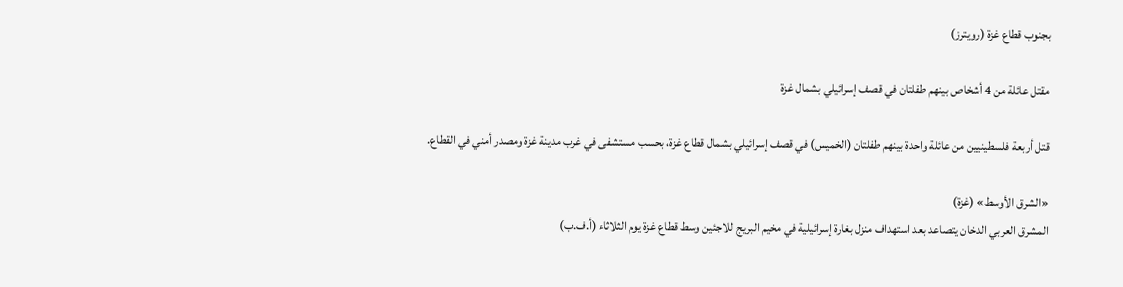بجنوب قطاع غزة (رويترز)

مقتل عائلة من 4 أشخاص بينهم طفلتان في قصف إسرائيلي بشمال غزة

قتل أربعة فلسطينيين من عائلة واحدة بينهم طفلتان (الخميس) في قصف إسرائيلي بشمال قطاع غزة، بحسب مستشفى في غرب مدينة غزة ومصدر أمني في القطاع.

«الشرق الأوسط» (غزة)
المشرق العربي الدخان يتصاعد بعد استهداف منزل بغارة إسرائيلية في مخيم البريج للاجئين وسط قطاع غزة يوم الثلاثاء (أ.ف.ب)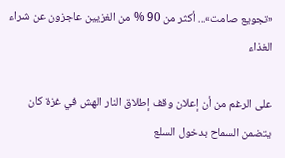«تجويع صامت»... أكثر من 90 % من الغزيين عاجزون عن شراء الغذاء

على الرغم من أن إعلان وقف إطلاق النار الهش في غزة كان يتضمن السماح بدخول السلع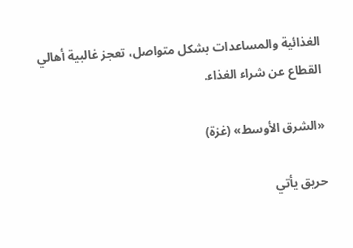الغذائية والمساعدات بشكل متواصل، تعجز غالبية أهالي القطاع عن شراء الغذاء.

«الشرق الأوسط» (غزة)

حريق يأتي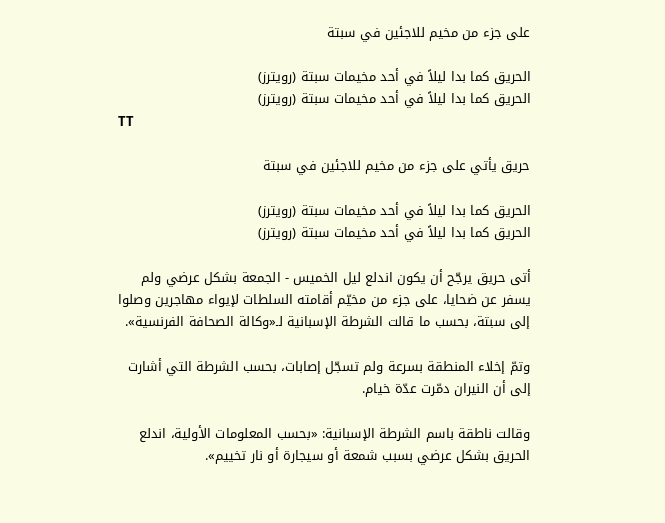على جزء من مخيم للاجئين في سبتة

الحريق كما بدا ليلاً في أحد مخيمات سبتة (رويترز)
الحريق كما بدا ليلاً في أحد مخيمات سبتة (رويترز)
TT

حريق يأتي على جزء من مخيم للاجئين في سبتة

الحريق كما بدا ليلاً في أحد مخيمات سبتة (رويترز)
الحريق كما بدا ليلاً في أحد مخيمات سبتة (رويترز)

أتى حريق يرجّح أن يكون اندلع ليل الخميس - الجمعة بشكل عرضي ولم يسفر عن ضحايا، على جزء من مخيّم أقامته السلطات لإيواء مهاجرين وصلوا إلى سبتة، بحسب ما قالت الشرطة الإسبانية لـ«وكالة الصحافة الفرنسية».

وتمّ إخلاء المنطقة بسرعة ولم تسجّل إصابات، بحسب الشرطة التي أشارت إلى أن النيران دمّرت عدّة خيام.

وقالت ناطقة باسم الشرطة الإسبانية: «بحسب المعلومات الأولية، اندلع الحريق بشكل عرضي بسبب شمعة أو سيجارة أو نار تخييم».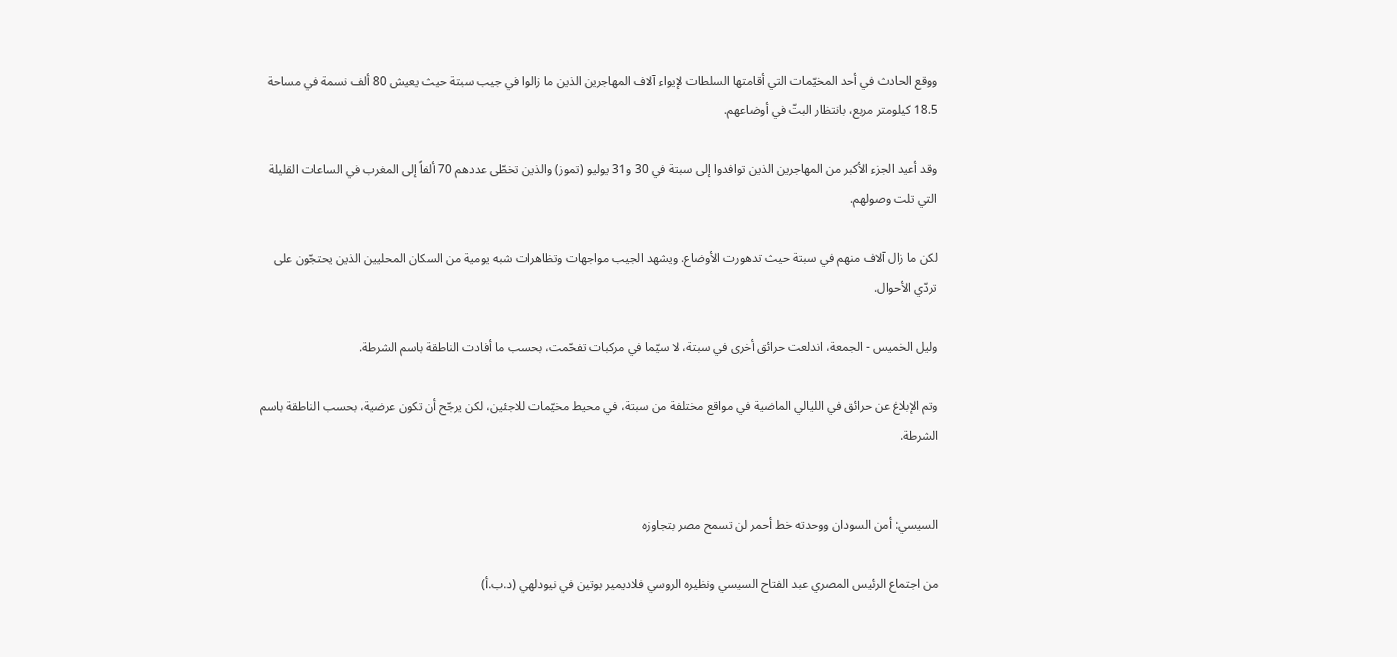ووقع الحادث في أحد المخيّمات التي أقامتها السلطات لإيواء آلاف المهاجرين الذين ما زالوا في جيب سبتة حيث يعيش 80 ألف نسمة في مساحة 18.5 كيلومتر مربع، بانتظار البتّ في أوضاعهم.

وقد أعيد الجزء الأكبر من المهاجرين الذين توافدوا إلى سبتة في 30 و31 يوليو (تموز) والذين تخطّى عددهم 70 ألفاً إلى المغرب في الساعات القليلة التي تلت وصولهم.

لكن ما زال آلاف منهم في سبتة حيث تدهورت الأوضاع. ويشهد الجيب مواجهات وتظاهرات شبه يومية من السكان المحليين الذين يحتجّون على تردّي الأحوال.

وليل الخميس - الجمعة، اندلعت حرائق أخرى في سبتة، لا سيّما في مركبات تفحّمت، بحسب ما أفادت الناطقة باسم الشرطة.

وتم الإبلاغ عن حرائق في الليالي الماضية في مواقع مختلفة من سبتة، في محيط مخيّمات للاجئين، لكن يرجّح أن تكون عرضية، بحسب الناطقة باسم الشرطة.


السيسي: أمن السودان ووحدته خط أحمر لن تسمح مصر بتجاوزه

من اجتماع الرئيس المصري عبد الفتاح السيسي ونظيره الروسي فلاديمير بوتين في نيودلهي (د.ب.أ)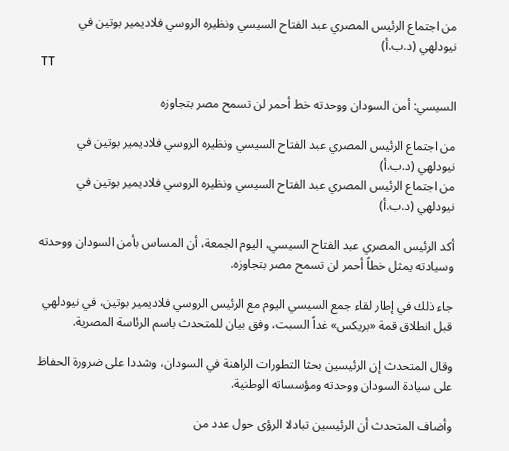من اجتماع الرئيس المصري عبد الفتاح السيسي ونظيره الروسي فلاديمير بوتين في نيودلهي (د.ب.أ)
TT

السيسي: أمن السودان ووحدته خط أحمر لن تسمح مصر بتجاوزه

من اجتماع الرئيس المصري عبد الفتاح السيسي ونظيره الروسي فلاديمير بوتين في نيودلهي (د.ب.أ)
من اجتماع الرئيس المصري عبد الفتاح السيسي ونظيره الروسي فلاديمير بوتين في نيودلهي (د.ب.أ)

أكد الرئيس المصري عبد الفتاح السيسي، اليوم الجمعة، أن المساس بأمن السودان ووحدته وسيادته يمثل خطاً أحمر لن تسمح مصر بتجاوزه.

جاء ذلك في إطار لقاء جمع السيسي اليوم مع الرئيس الروسي فلاديمير بوتين، في نيودلهي قبل انطلاق قمة «بريكس» غداً السبت، وفق بيان للمتحدث باسم الرئاسة المصرية.

وقال المتحدث إن الرئيسين بحثا التطورات الراهنة في السودان، وشددا على ضرورة الحفاظ على سيادة السودان ووحدته ومؤسساته الوطنية.

وأضاف المتحدث أن الرئيسين تبادلا الرؤى حول عدد من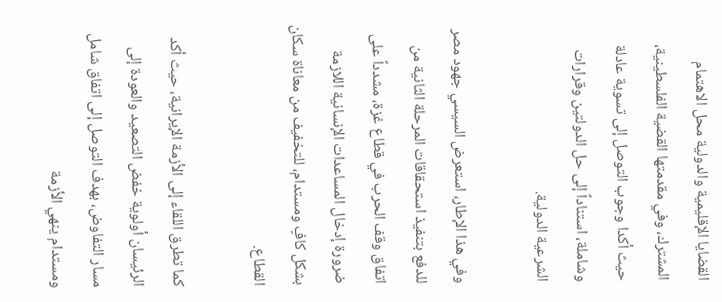القضايا الإقليمية والدولية محل الاهتمام المشترك، وفي مقدمتها القضية الفلسطينية، حيث أكدا وجوب التوصل إلى تسوية عادلة وشاملة، استناداً إلى حل الدولتين وقرارات الشرعية الدولية.

وفي هذا الإطار، استعرض السيسي جهود مصر للدفع بتنفيذ استحقاقات المرحلة الثانية من اتفاق وقف الحرب في قطاع غزة، مشدداً على ضرورة إدخال المساعدات الإنسانية اللازمة بشكل كافٍ ومستدام، للتخفيف من معاناة سكان القطاع.

كما تطرق اللقاء إلى الأزمة الإيرانية، حيث أكد الرئيسان أولوية خفض التصعيد والعودة إلى مسار التفاوض، بهدف التوصل إلى اتفاق شامل ومستدام ينهي الأزمة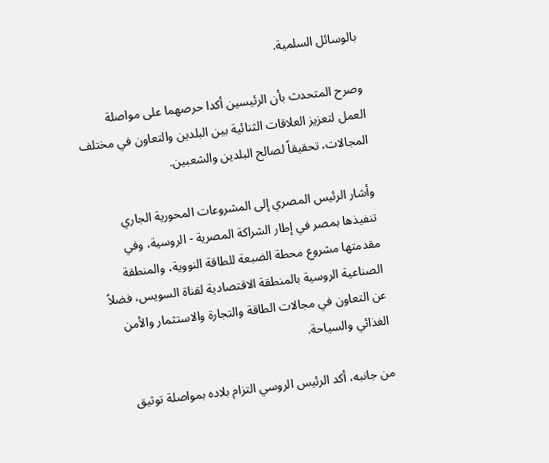بالوسائل السلمية.

وصرح المتحدث بأن الرئيسين أكدا حرصهما على مواصلة العمل لتعزيز العلاقات الثنائية بين البلدين والتعاون في مختلف المجالات، تحقيقاً لصالح البلدين والشعبين.

وأشار الرئيس المصري إلى المشروعات المحورية الجاري تنفيذها بمصر في إطار الشراكة المصرية - الروسية، وفي مقدمتها مشروع محطة الضبعة للطاقة النووية، والمنطقة الصناعية الروسية بالمنطقة الاقتصادية لقناة السويس، فضلاً عن التعاون في مجالات الطاقة والتجارة والاستثمار والأمن الغذائي والسياحة.

من جانبه، أكد الرئيس الروسي التزام بلاده بمواصلة توثيق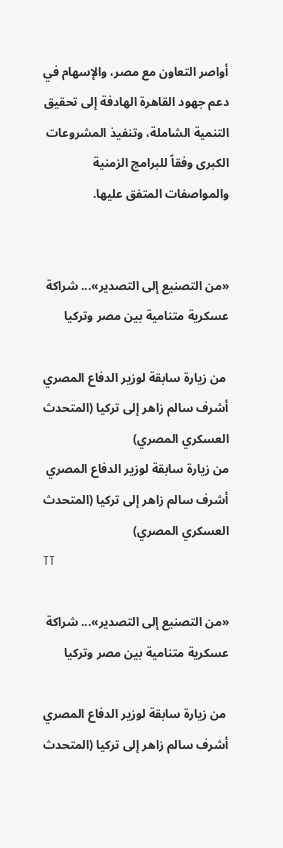أواصر التعاون مع مصر، والإسهام في دعم جهود القاهرة الهادفة إلى تحقيق التنمية الشاملة، وتنفيذ المشروعات الكبرى وفقاً للبرامج الزمنية والمواصفات المتفق عليها.


«من التصنيع إلى التصدير»... شراكة عسكرية متنامية بين مصر وتركيا

 من زيارة سابقة لوزير الدفاع المصري أشرف سالم زاهر إلى تركيا (المتحدث العسكري المصري)
من زيارة سابقة لوزير الدفاع المصري أشرف سالم زاهر إلى تركيا (المتحدث العسكري المصري)
TT

«من التصنيع إلى التصدير»... شراكة عسكرية متنامية بين مصر وتركيا

 من زيارة سابقة لوزير الدفاع المصري أشرف سالم زاهر إلى تركيا (المتحدث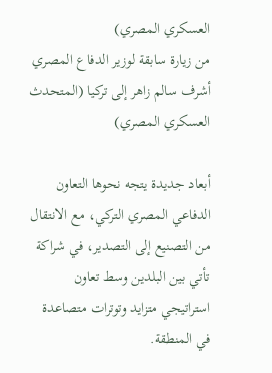العسكري المصري)
من زيارة سابقة لوزير الدفاع المصري أشرف سالم زاهر إلى تركيا (المتحدث العسكري المصري)

أبعاد جديدة يتجه نحوها التعاون الدفاعي المصري التركي، مع الانتقال من التصنيع إلى التصدير، في شراكة تأتي بين البلدين وسط تعاون استراتيجي متزايد وتوترات متصاعدة في المنطقة.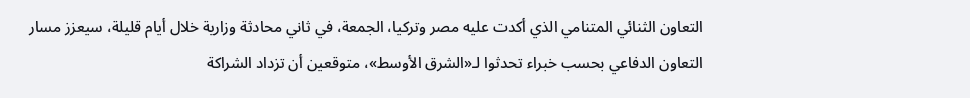التعاون الثنائي المتنامي الذي أكدت عليه مصر وتركيا، الجمعة، في ثاني محادثة وزارية خلال أيام قليلة، سيعزز مسار التعاون الدفاعي بحسب خبراء تحدثوا لـ«الشرق الأوسط»، متوقعين أن تزداد الشراكة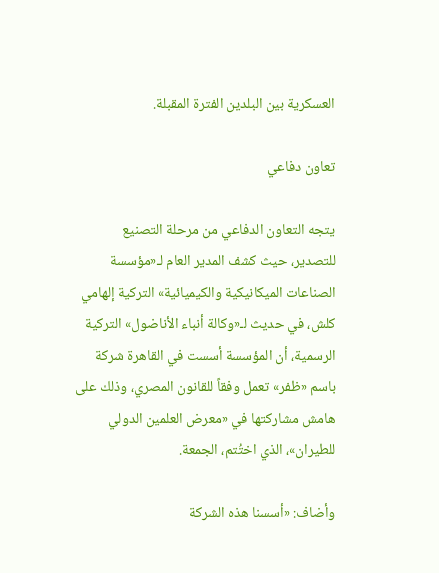العسكرية بين البلدين الفترة المقبلة.

تعاون دفاعي

يتجه التعاون الدفاعي من مرحلة التصنيع للتصدير، حيث كشف المدير العام لـ«مؤسسة الصناعات الميكانيكية والكيميائية» التركية إلهامي كلش، في حديث لـ«وكالة أنباء الأناضول» التركية الرسمية، أن المؤسسة أسست في القاهرة شركة باسم «ظفر» تعمل وفقاً للقانون المصري، وذلك على هامش مشاركتها في «معرض العلمين الدولي للطيران»، الذي اختُتم، الجمعة.

وأضاف: «أسسنا هذه الشركة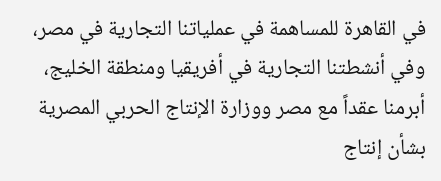في القاهرة للمساهمة في عملياتنا التجارية في مصر، وفي أنشطتنا التجارية في أفريقيا ومنطقة الخليج، أبرمنا عقداً مع مصر ووزارة الإنتاج الحربي المصرية بشأن إنتاج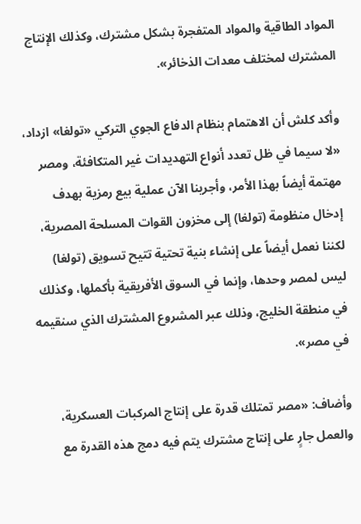المواد الطاقية والمواد المتفجرة بشكل مشترك، وكذلك الإنتاج المشترك لمختلف معدات الذخائر».

وأكد كلش أن الاهتمام بنظام الدفاع الجوي التركي «تولغا» ازداد، «لا سيما في ظل تعدد أنواع التهديدات غير المتكافئة، ومصر مهتمة أيضاً بهذا الأمر، وأجرينا الآن عملية بيع رمزية بهدف إدخال منظومة (تولغا) إلى مخزون القوات المسلحة المصرية، لكننا نعمل أيضاً على إنشاء بنية تحتية تتيح تسويق (تولغا) ليس لمصر وحدها، وإنما في السوق الأفريقية بأكملها، وكذلك في منطقة الخليج، وذلك عبر المشروع المشترك الذي سنقيمه في مصر».

وأضاف: «مصر تمتلك قدرة على إنتاج المركبات العسكرية، والعمل جارٍ على إنتاج مشترك يتم فيه دمج هذه القدرة مع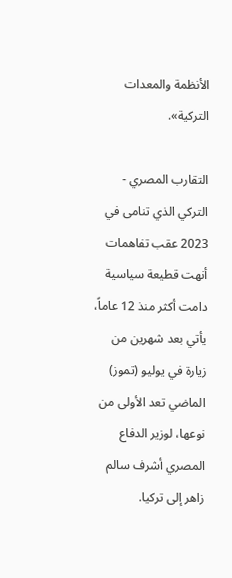الأنظمة والمعدات التركية».

التقارب المصري - التركي الذي تنامى في 2023 عقب تفاهمات أنهت قطيعة سياسية دامت أكثر منذ 12 عاماً، يأتي بعد شهرين من زيارة في يوليو (تموز) الماضي تعد الأولى من نوعها، لوزير الدفاع المصري أشرف سالم زاهر إلى تركيا.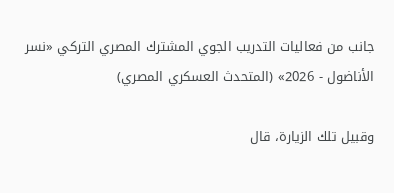جانب من فعاليات التدريب الجوي المشترك المصري التركي «نسر الأناضول - 2026» (المتحدث العسكري المصري)

وقبيل تلك الزيارة، قال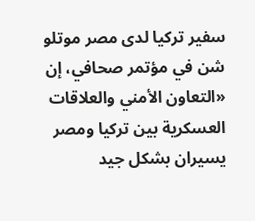سفير تركيا لدى مصر موتلو شن في مؤتمر صحافي، إن «التعاون الأمني والعلاقات العسكرية بين تركيا ومصر يسيران بشكل جيد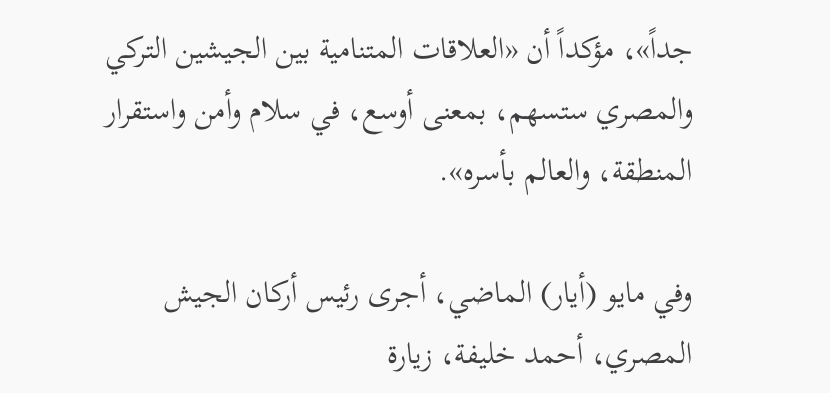جداً»، مؤكداً أن «العلاقات المتنامية بين الجيشين التركي والمصري ستسهم، بمعنى أوسع، في سلام وأمن واستقرار المنطقة، والعالم بأسره».

وفي مايو (أيار) الماضي، أجرى رئيس أركان الجيش المصري، أحمد خليفة، زيارة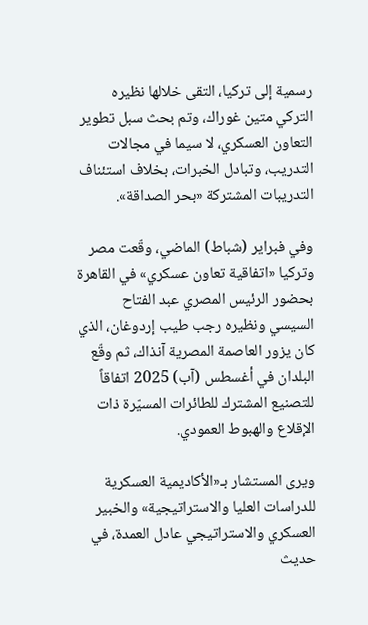رسمية إلى تركيا، التقى خلالها نظيره التركي متين غوراك، وتم بحث سبل تطوير التعاون العسكري، لا سيما في مجالات التدريب، وتبادل الخبرات، بخلاف استئناف التدريبات المشتركة «بحر الصداقة».

وفي فبراير (شباط) الماضي، وقّعت مصر وتركيا «اتفاقية تعاون عسكري» في القاهرة بحضور الرئيس المصري عبد الفتاح السيسي ونظيره رجب طيب إردوغان، الذي كان يزور العاصمة المصرية آنذاك، ثم وقّع البلدان في أغسطس (آب) 2025 اتفاقاً للتصنيع المشترك للطائرات المسيّرة ذات الإقلاع والهبوط العمودي.

ويرى المستشار بـ«الأكاديمية العسكرية للدراسات العليا والاستراتيجية» والخبير العسكري والاستراتيجي عادل العمدة، في حديث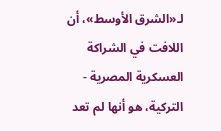لـ«الشرق الأوسط»، أن اللافت في الشراكة العسكرية المصرية - التركية، هو أنها لم تعد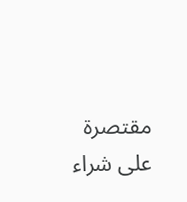مقتصرة على شراء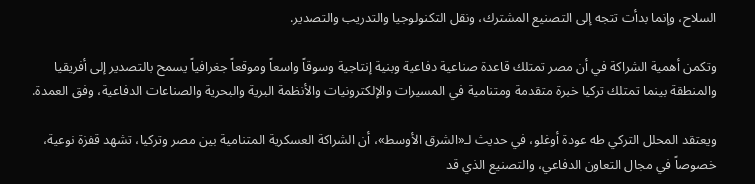السلاح، وإنما بدأت تتجه إلى التصنيع المشترك، ونقل التكنولوجيا والتدريب والتصدير.

وتكمن أهمية الشراكة في أن مصر تمتلك قاعدة صناعية دفاعية وبنية إنتاجية وسوقاً واسعاً وموقعاً جغرافياً يسمح بالتصدير إلى أفريقيا والمنطقة بينما تمتلك تركيا خبرة متقدمة ومتنامية في المسيرات والإلكترونيات والأنظمة البرية والبحرية والصناعات الدفاعية، وفق العمدة.

ويعتقد المحلل التركي طه عودة أوغلو، في حديث لـ«الشرق الأوسط»، أن الشراكة العسكرية المتنامية بين مصر وتركيا، تشهد قفزة نوعية، خصوصاً في مجال التعاون الدفاعي، والتصنيع الذي قد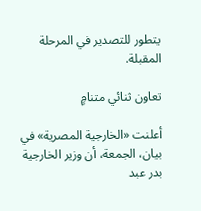يتطور للتصدير في المرحلة المقبلة.

تعاون ثنائي متنامٍ

أعلنت «الخارجية المصرية» في بيان، الجمعة، أن وزير الخارجية بدر عبد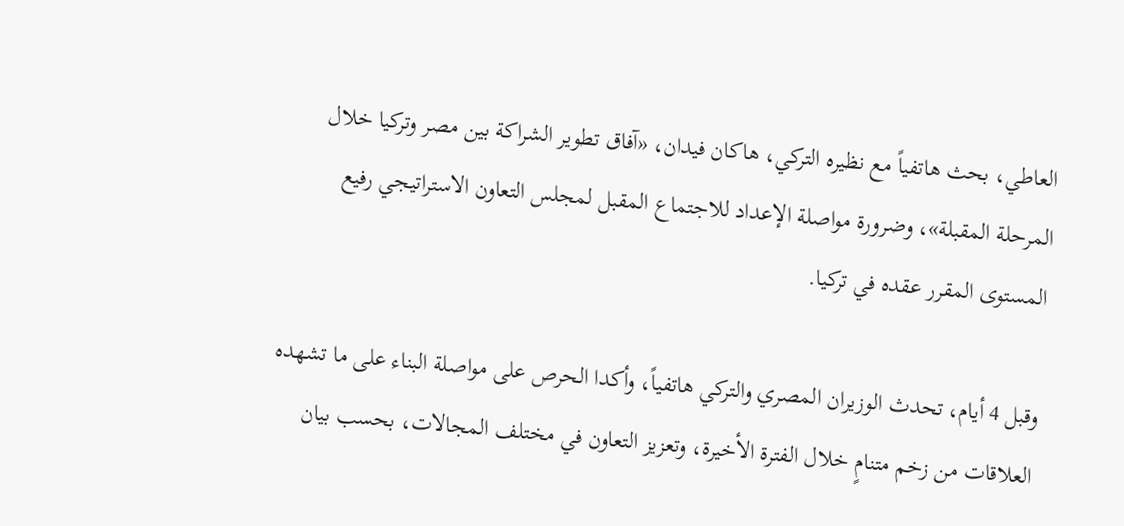العاطي، بحث هاتفياً مع نظيره التركي، هاكان فيدان، «آفاق تطوير الشراكة بين مصر وتركيا خلال المرحلة المقبلة»، وضرورة مواصلة الإعداد للاجتماع المقبل لمجلس التعاون الاستراتيجي رفيع المستوى المقرر عقده في تركيا.

وقبل 4 أيام، تحدث الوزيران المصري والتركي هاتفياً، وأكدا الحرص على مواصلة البناء على ما تشهده العلاقات من زخم متنامٍ خلال الفترة الأخيرة، وتعزيز التعاون في مختلف المجالات، بحسب بيان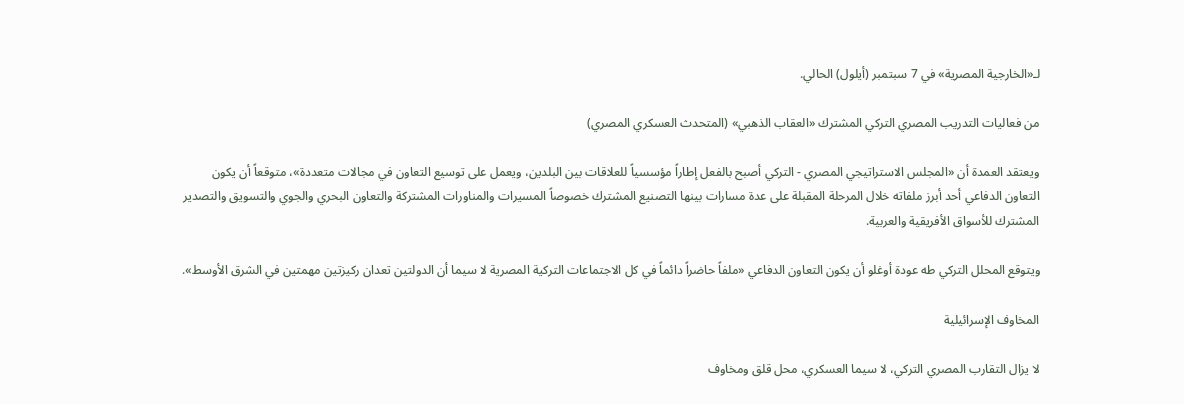لـ«الخارجية المصرية» في 7 سبتمبر (أيلول) الحالي.

من فعاليات التدريب المصري التركي المشترك «العقاب الذهبي» (المتحدث العسكري المصري)

ويعتقد العمدة أن «المجلس الاستراتيجي المصري - التركي أصبح بالفعل إطاراً مؤسسياً للعلاقات بين البلدين، ويعمل على توسيع التعاون في مجالات متعددة»، متوقعاً أن يكون التعاون الدفاعي أحد أبرز ملفاته خلال المرحلة المقبلة على عدة مسارات بينها التصنيع المشترك خصوصاً المسيرات والمناورات المشتركة والتعاون البحري والجوي والتسويق والتصدير المشترك للأسواق الأفريقية والعربية.

ويتوقع المحلل التركي طه عودة أوغلو أن يكون التعاون الدفاعي «ملفاً حاضراً دائماً في كل الاجتماعات التركية المصرية لا سيما أن الدولتين تعدان ركيزتين مهمتين في الشرق الأوسط».

المخاوف الإسرائيلية

لا يزال التقارب المصري التركي، لا سيما العسكري، محل قلق ومخاوف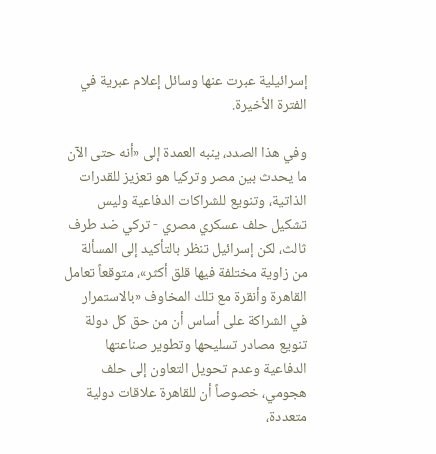إسرائيلية عبرت عنها وسائل إعلام عبرية في الفترة الأخيرة.

وفي هذا الصدد، ينبه العمدة إلى «أنه حتى الآن ما يحدث بين مصر وتركيا هو تعزيز للقدرات الذاتية، وتنويع للشراكات الدفاعية وليس تشكيل حلف عسكري مصري - تركي ضد طرف ثالث، لكن إسرائيل تنظر بالتأكيد إلى المسألة من زاوية مختلفة فيها قلق أكثر»، متوقعاً تعامل القاهرة وأنقرة مع تلك المخاوف «بالاستمرار في الشراكة على أساس أن من حق كل دولة تنويع مصادر تسليحها وتطوير صناعتها الدفاعية وعدم تحويل التعاون إلى حلف هجومي، خصوصاً أن للقاهرة علاقات دولية متعددة،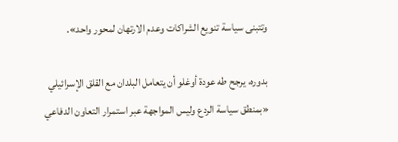وتتبنى سياسة تنويع الشراكات وعدم الارتهان لمحور واحد».

بدوره، يرجح طه عودة أوغلو أن يتعامل البلدان مع القلق الإسرائيلي «بمنطق سياسة الردع وليس المواجهة عبر استمرار التعاون الدفاعي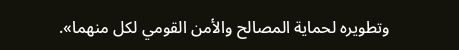وتطويره لحماية المصالح والأمن القومي لكل منهما».